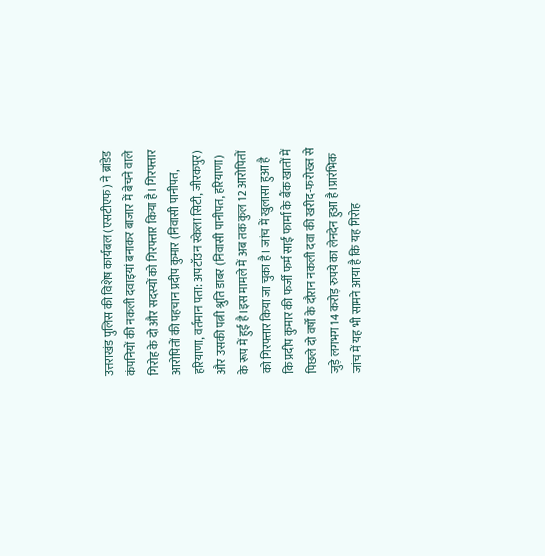उत्तराखंड पुलिस की विशेष कार्यबल (एसटीएफ) ने ब्रांडेड कंपनियों की नकली दवाइयां बनाकर बाजार में बेचने वाले गिरोह के दो और सदस्यों को गिरफ्तार किया है। गिरफ्तार आरोपितों की पहचान प्रदीप कुमार (निवासी पानीपत, हरियाणा, वर्तमान पता: अपटॉउन स्केला सिटी, जीरकपुर) और उसकी पत्नी श्रुति डाबर (निवासी पानीपत, हरियाणा) के रूप में हुई है।इस मामले में अब तक कुल 12 आरोपितों को गिरफ्तार किया जा चुका है। जांच में खुलासा हुआ है कि प्रदीप कुमार की फर्जी फर्म साईं फार्मा के बैंक खातों में पिछले दो वर्षों के दौरान नकली दवा की खरीद-फरोख्त से जुड़े लगभग 14 करोड़ रुपये का लेनदेन हुआ है।प्रारंभिक जांच में यह भी सामने आया है कि यह गिरोह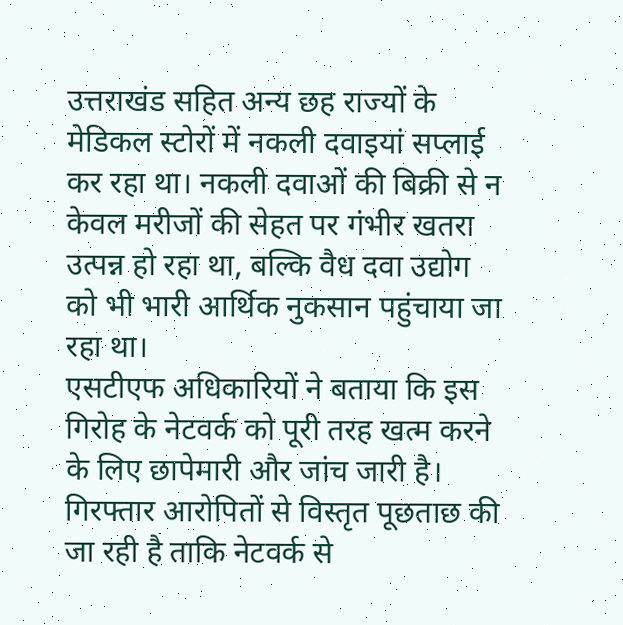उत्तराखंड सहित अन्य छह राज्यों के मेडिकल स्टोरों में नकली दवाइयां सप्लाई कर रहा था। नकली दवाओं की बिक्री से न केवल मरीजों की सेहत पर गंभीर खतरा उत्पन्न हो रहा था, बल्कि वैध दवा उद्योग को भी भारी आर्थिक नुकसान पहुंचाया जा रहा था।
एसटीएफ अधिकारियों ने बताया कि इस गिरोह के नेटवर्क को पूरी तरह खत्म करने के लिए छापेमारी और जांच जारी है। गिरफ्तार आरोपितों से विस्तृत पूछताछ की जा रही है ताकि नेटवर्क से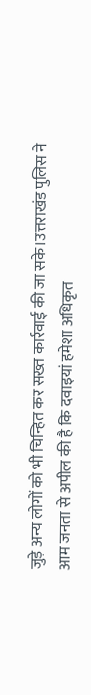जुड़े अन्य लोगों को भी चिन्हित कर सख्त कार्रवाई की जा सके।उत्तराखंड पुलिस ने आम जनता से अपील की है कि दवाइयां हमेशा अधिकृत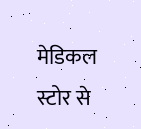मेडिकल स्टोर से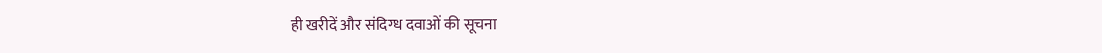ही खरीदें और संदिग्ध दवाओं की सूचना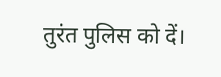तुरंत पुलिस को दें।